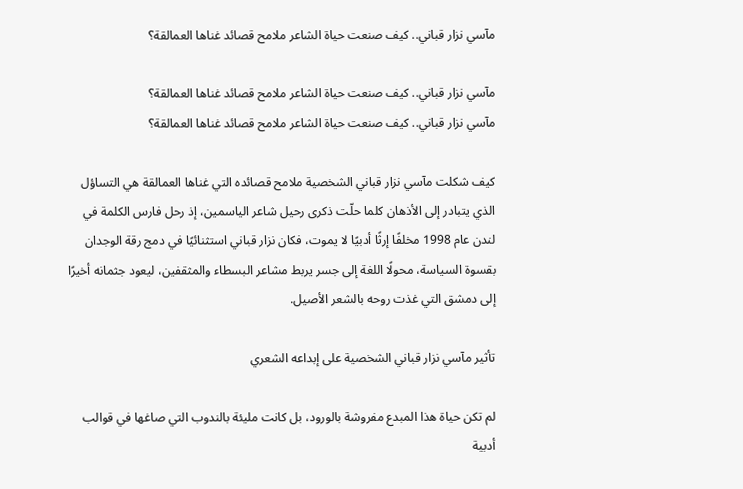مآسي نزار قباني.. كيف صنعت حياة الشاعر ملامح قصائد غناها العمالقة؟

مآسي نزار قباني.. كيف صنعت حياة الشاعر ملامح قصائد غناها العمالقة؟
مآسي نزار قباني.. كيف صنعت حياة الشاعر ملامح قصائد غناها العمالقة؟

كيف شكلت مآسي نزار قباني الشخصية ملامح قصائده التي غناها العمالقة هي التساؤل الذي يتبادر إلى الأذهان كلما حلّت ذكرى رحيل شاعر الياسمين، إذ رحل فارس الكلمة في لندن عام 1998 مخلفًا إرثًا أدبيًا لا يموت، فكان نزار قباني استثنائيًا في دمج رقة الوجدان بقسوة السياسة، محولًا اللغة إلى جسر يربط مشاعر البسطاء والمثقفين، ليعود جثمانه أخيرًا إلى دمشق التي غذت روحه بالشعر الأصيل.

تأثير مآسي نزار قباني الشخصية على إبداعه الشعري

لم تكن حياة هذا المبدع مفروشة بالورود، بل كانت مليئة بالندوب التي صاغها في قوالب أدبية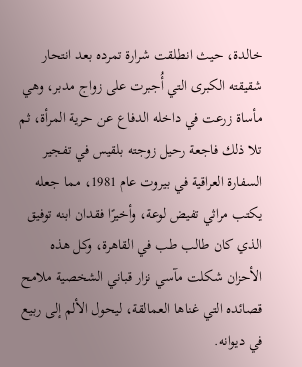خالدة، حيث انطلقت شرارة تمرده بعد انتحار شقيقته الكبرى التي أُجبرت على زواج مدبر، وهي مأساة زرعت في داخله الدفاع عن حرية المرأة، ثم تلا ذلك فاجعة رحيل زوجته بلقيس في تفجير السفارة العراقية في بيروت عام 1981، مما جعله يكتب مراثي تفيض لوعة، وأخيرًا فقدان ابنه توفيق الذي كان طالب طب في القاهرة، وكل هذه الأحزان شكلت مآسي نزار قباني الشخصية ملامح قصائده التي غناها العمالقة، ليحول الألم إلى ربيع في ديوانه.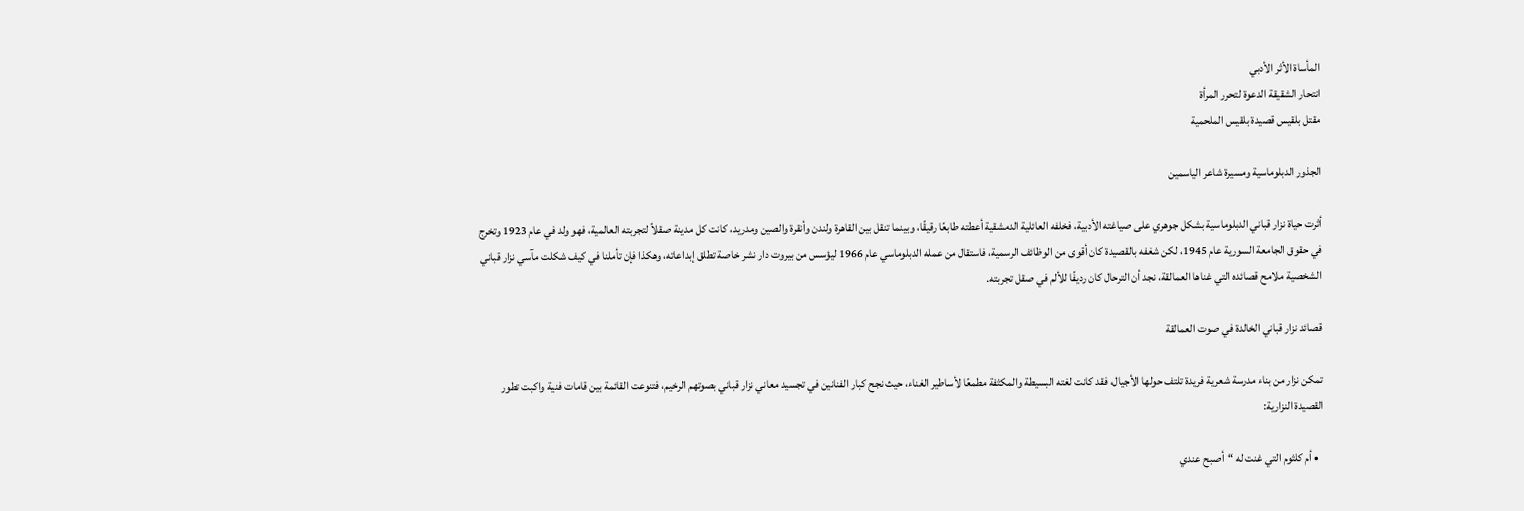المأساة الأثر الأدبي
انتحار الشقيقة الدعوة لتحرر المرأة
مقتل بلقيس قصيدة بلقيس الملحمية

الجذور الدبلوماسية ومسيرة شاعر الياسمين

أثرت حياة نزار قباني الدبلوماسية بشكل جوهري على صياغته الأدبية، فخلفه العائلية الدمشقية أعطته طابعًا رقيقًا، وبينما تنقل بين القاهرة ولندن وأنقرة والصين ومدريد، كانت كل مدينة صقلاً لتجربته العالمية، فهو ولد في عام 1923 وتخرج في حقوق الجامعة السورية عام 1945، لكن شغفه بالقصيدة كان أقوى من الوظائف الرسمية، فاستقال من عمله الدبلوماسي عام 1966 ليؤسس من بيروت دار نشر خاصة تطلق إبداعاته، وهكذا فإن تأملنا في كيف شكلت مآسي نزار قباني الشخصية ملامح قصائده التي غناها العمالقة، نجد أن الترحال كان رديفًا للألم في صقل تجربته.

قصائد نزار قباني الخالدة في صوت العمالقة

تمكن نزار من بناء مدرسة شعرية فريدة تلتف حولها الأجيال، فقد كانت لغته البسيطة والمكثفة مطمعًا لأساطير الغناء، حيث نجح كبار الفنانين في تجسيد معاني نزار قباني بصوتهم الرخيم، فتنوعت القائمة بين قامات فنية واكبت تطور القصيدة النزارية:

  • أم كلثوم التي غنت له “أصبح عندي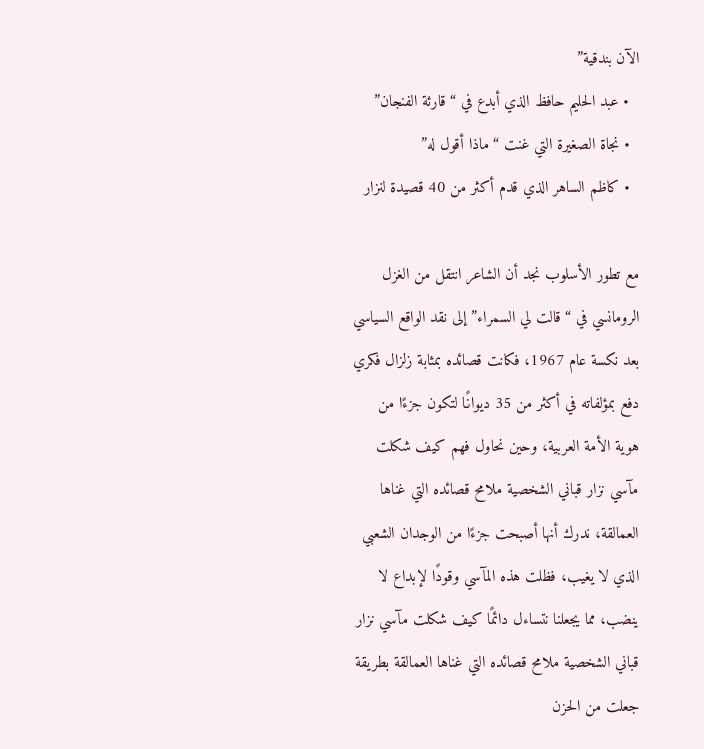الآن بندقية”
  • عبد الحليم حافظ الذي أبدع في “قارئة الفنجان”
  • نجاة الصغيرة التي غنت “ماذا أقول له”
  • كاظم الساهر الذي قدم أكثر من 40 قصيدة لنزار

مع تطور الأسلوب نجد أن الشاعر انتقل من الغزل الرومانسي في “قالت لي السمراء” إلى نقد الواقع السياسي بعد نكسة عام 1967، فكانت قصائده بمثابة زلزال فكري دفع بمؤلفاته في أكثر من 35 ديوانًا لتكون جزءًا من هوية الأمة العربية، وحين نحاول فهم كيف شكلت مآسي نزار قباني الشخصية ملامح قصائده التي غناها العمالقة، ندرك أنها أصبحت جزءًا من الوجدان الشعبي الذي لا يغيب، فظلت هذه المآسي وقودًا لإبداع لا ينضب، مما يجعلنا نتساءل دائمًا كيف شكلت مآسي نزار قباني الشخصية ملامح قصائده التي غناها العمالقة بطريقة جعلت من الحزن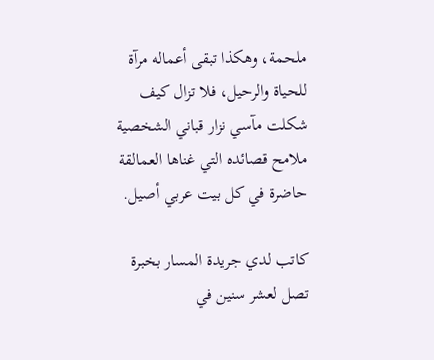ملحمة، وهكذا تبقى أعماله مرآة للحياة والرحيل، فلا تزال كيف شكلت مآسي نزار قباني الشخصية ملامح قصائده التي غناها العمالقة حاضرة في كل بيت عربي أصيل.

كاتب لدي جريدة المسار بخبرة تصل لعشر سنين في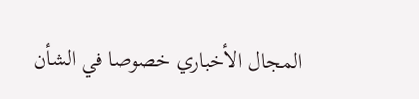المجال الأخباري خصوصا في الشأن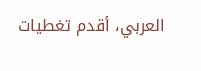العربي، أقدم تغطيات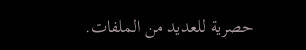حصرية للعديد من الملفات.